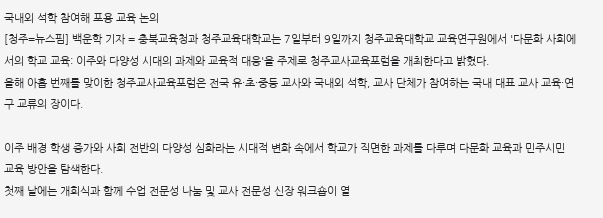국내외 석학 참여해 포용 교육 논의
[청주=뉴스핌] 백운학 기자 = 충북교육청과 청주교육대학교는 7일부터 9일까지 청주교육대학교 교육연구원에서 '다문화 사회에서의 학교 교육: 이주와 다양성 시대의 과제와 교육적 대응'을 주제로 청주교사교육포럼을 개최한다고 밝혔다.
올해 아홉 번째를 맞이한 청주교사교육포럼은 전국 유·초·중등 교사와 국내외 석학, 교사 단체가 참여하는 국내 대표 교사 교육·연구 교류의 장이다.

이주 배경 학생 증가와 사회 전반의 다양성 심화라는 시대적 변화 속에서 학교가 직면한 과제를 다루며 다문화 교육과 민주시민 교육 방안을 탐색한다.
첫째 날에는 개회식과 함께 수업 전문성 나눔 및 교사 전문성 신장 워크숍이 열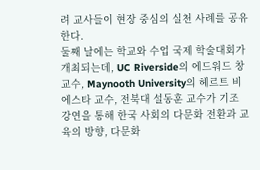려 교사들이 현장 중심의 실천 사례를 공유한다.
둘째 날에는 학교와 수업 국제 학술대회가 개최되는데, UC Riverside의 에드워드 창 교수, Maynooth University의 헤르트 비에스타 교수, 전북대 설동훈 교수가 기조 강연을 통해 한국 사회의 다문화 전환과 교육의 방향, 다문화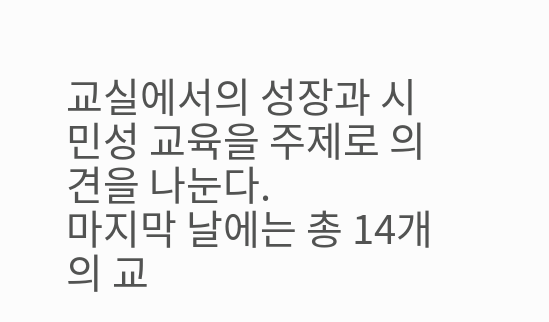교실에서의 성장과 시민성 교육을 주제로 의견을 나눈다.
마지막 날에는 총 14개의 교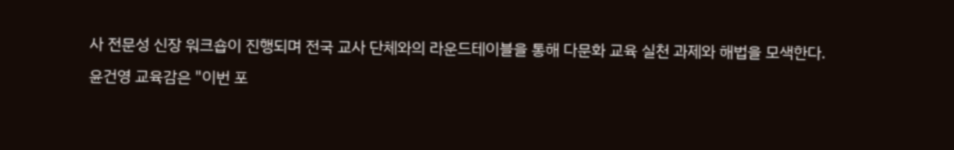사 전문성 신장 워크숍이 진행되며 전국 교사 단체와의 라운드테이블을 통해 다문화 교육 실천 과제와 해법을 모색한다.
윤건영 교육감은 "이번 포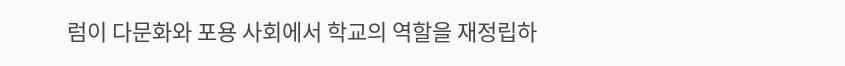럼이 다문화와 포용 사회에서 학교의 역할을 재정립하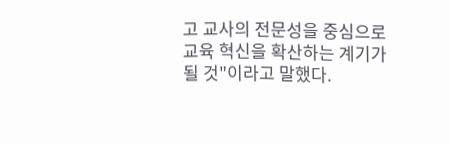고 교사의 전문성을 중심으로 교육 혁신을 확산하는 계기가 될 것"이라고 말했다.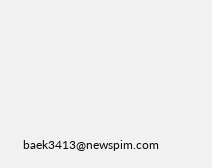baek3413@newspim.com